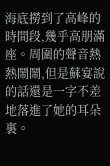海底撈到了高峰的時間段,幾乎高朋滿座。周圍的聲音熱熱鬧鬧,但是蘇宴說的話還是一字不差地落進了她的耳朵裏。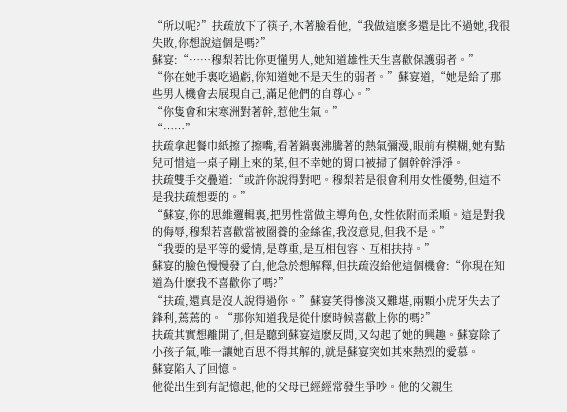“所以呢?”扶疏放下了筷子,木著臉看他,“我做這麽多還是比不過她,我很失敗,你想說這個是嗎?”
蘇宴:“……穆梨若比你更懂男人,她知道雄性天生喜歡保護弱者。”
“你在她手裏吃過虧,你知道她不是天生的弱者。”蘇宴道,“她是給了那些男人機會去展現自己,滿足他們的自尊心。”
“你隻會和宋寒洲對著幹,惹他生氣。”
“……”
扶疏拿起餐巾紙擦了擦嘴,看著鍋裏沸騰著的熱氣彌漫,眼前有模糊,她有點兒可惜這一桌子剛上來的菜,但不幸她的胃口被掃了個幹幹淨淨。
扶疏雙手交疊道:“或許你說得對吧。穆梨若是很會利用女性優勢,但這不是我扶疏想要的。”
“蘇宴,你的思維邏輯裏,把男性當做主導角色,女性依附而柔順。這是對我的侮辱,穆梨若喜歡當被圈養的金絲雀,我沒意見,但我不是。”
“我要的是平等的愛情,是尊重,是互相包容、互相扶持。”
蘇宴的臉色慢慢發了白,他急於想解釋,但扶疏沒給他這個機會:“你現在知道為什麽我不喜歡你了嗎?”
“扶疏,還真是沒人說得過你。”蘇宴笑得慘淡又難堪,兩顆小虎牙失去了鋒利,蔫蔫的。“那你知道我是從什麽時候喜歡上你的嗎?”
扶疏其實想離開了,但是聽到蘇宴這麽反問,又勾起了她的興趣。蘇宴除了小孩子氣,唯一讓她百思不得其解的,就是蘇宴突如其來熱烈的愛慕。
蘇宴陷入了回憶。
他從出生到有記憶起,他的父母已經經常發生爭吵。他的父親生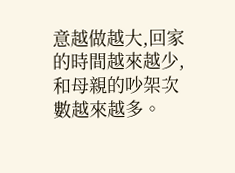意越做越大,回家的時間越來越少,和母親的吵架次數越來越多。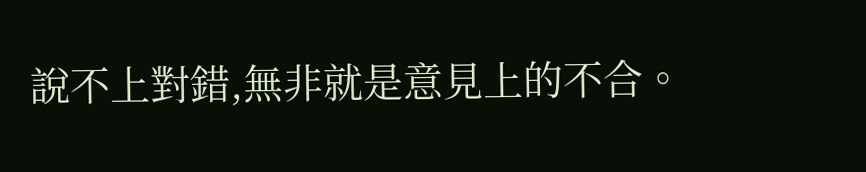說不上對錯,無非就是意見上的不合。